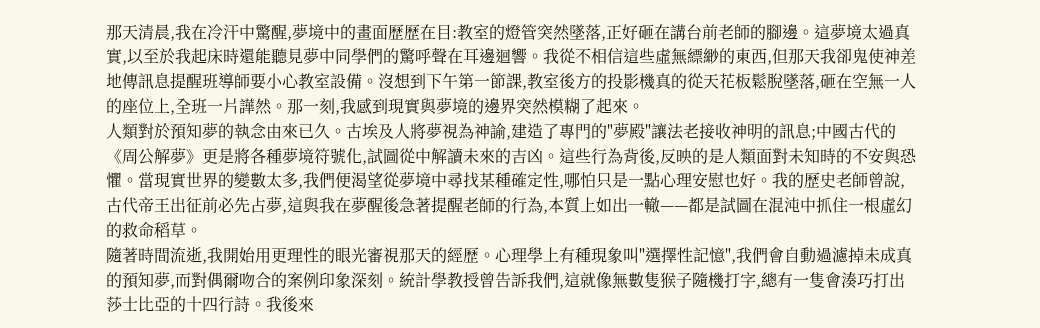那天清晨,我在冷汗中驚醒,夢境中的畫面歷歷在目:教室的燈管突然墜落,正好砸在講台前老師的腳邊。這夢境太過真實,以至於我起床時還能聽見夢中同學們的驚呼聲在耳邊迴響。我從不相信這些虛無縹緲的東西,但那天我卻鬼使神差地傳訊息提醒班導師要小心教室設備。沒想到下午第一節課,教室後方的投影機真的從天花板鬆脫墜落,砸在空無一人的座位上,全班一片譁然。那一刻,我感到現實與夢境的邊界突然模糊了起來。
人類對於預知夢的執念由來已久。古埃及人將夢視為神諭,建造了專門的"夢殿"讓法老接收神明的訊息;中國古代的《周公解夢》更是將各種夢境符號化,試圖從中解讀未來的吉凶。這些行為背後,反映的是人類面對未知時的不安與恐懼。當現實世界的變數太多,我們便渴望從夢境中尋找某種確定性,哪怕只是一點心理安慰也好。我的歷史老師曾說,古代帝王出征前必先占夢,這與我在夢醒後急著提醒老師的行為,本質上如出一轍——都是試圖在混沌中抓住一根虛幻的救命稻草。
隨著時間流逝,我開始用更理性的眼光審視那天的經歷。心理學上有種現象叫"選擇性記憶",我們會自動過濾掉未成真的預知夢,而對偶爾吻合的案例印象深刻。統計學教授曾告訴我們,這就像無數隻猴子隨機打字,總有一隻會湊巧打出莎士比亞的十四行詩。我後來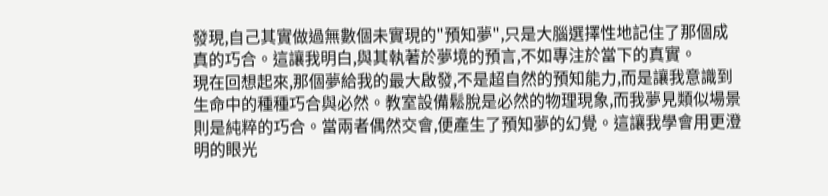發現,自己其實做過無數個未實現的"預知夢",只是大腦選擇性地記住了那個成真的巧合。這讓我明白,與其執著於夢境的預言,不如專注於當下的真實。
現在回想起來,那個夢給我的最大啟發,不是超自然的預知能力,而是讓我意識到生命中的種種巧合與必然。教室設備鬆脫是必然的物理現象,而我夢見類似場景則是純粹的巧合。當兩者偶然交會,便產生了預知夢的幻覺。這讓我學會用更澄明的眼光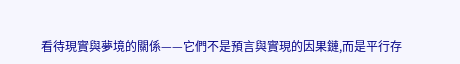看待現實與夢境的關係——它們不是預言與實現的因果鏈,而是平行存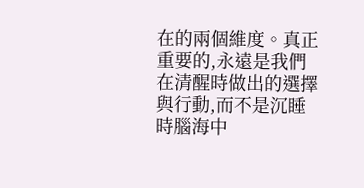在的兩個維度。真正重要的,永遠是我們在清醒時做出的選擇與行動,而不是沉睡時腦海中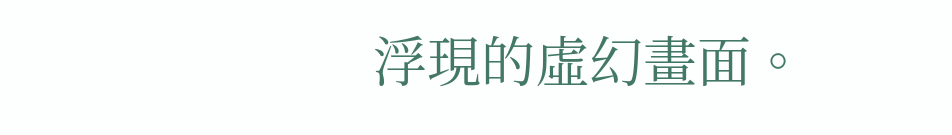浮現的虛幻畫面。